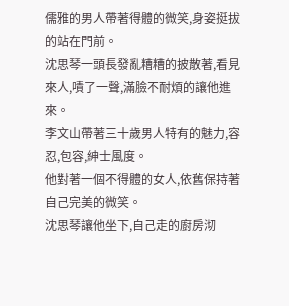儒雅的男人帶著得體的微笑,身姿挺拔的站在門前。
沈思琴一頭長發亂糟糟的披散著,看見來人,嘖了一聲,滿臉不耐煩的讓他進來。
李文山帶著三十歲男人特有的魅力,容忍,包容,紳士風度。
他對著一個不得體的女人,依舊保持著自己完美的微笑。
沈思琴讓他坐下,自己走的廚房沏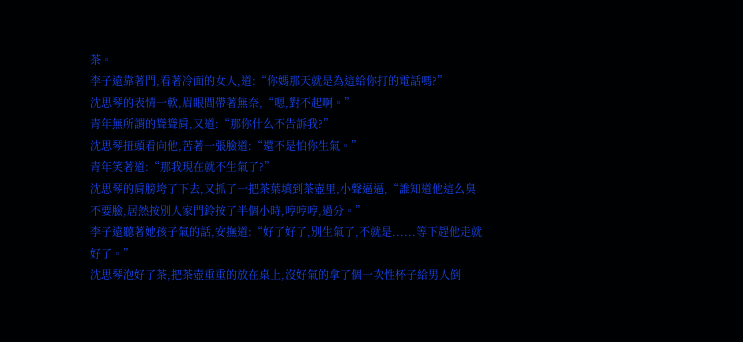茶。
李子遠靠著門,看著冷面的女人,道:“你媽那天就是為這給你打的電話嗎?”
沈思琴的表情一軟,眉眼間帶著無奈,“嗯,對不起啊。”
青年無所謂的聳聳肩,又道:“那你什么不告訴我?”
沈思琴扭頭看向他,苦著一張臉道:“還不是怕你生氣。”
青年笑著道:“那我現在就不生氣了?”
沈思琴的肩膀垮了下去,又抓了一把茶葉填到茶壺里,小聲逼逼,“誰知道他這么臭不要臉,居然按別人家門鈴按了半個小時,哼哼哼,過分。”
李子遠聽著她孩子氣的話,安撫道:“好了好了,別生氣了,不就是......等下趕他走就好了。”
沈思琴泡好了茶,把茶壺重重的放在桌上,沒好氣的拿了個一次性杯子給男人倒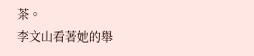茶。
李文山看著她的舉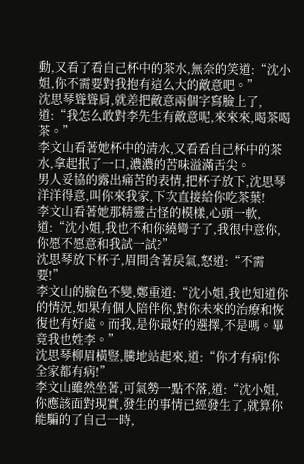動,又看了看自己杯中的茶水,無奈的笑道:“沈小姐,你不需要對我抱有這么大的敵意吧。”
沈思琴聳聳肩,就差把敵意兩個字寫臉上了,道:“我怎么敢對李先生有敵意呢,來來來,喝茶喝茶。”
李文山看著她杯中的清水,又看看自己杯中的茶水,拿起抿了一口,濃濃的苦味溢滿舌尖。
男人妥協的露出痛苦的表情,把杯子放下,沈思琴洋洋得意,叫你來我家,下次直接給你吃茶葉!
李文山看著她那精靈古怪的模樣,心頭一軟,道:“沈小姐,我也不和你繞彎子了,我很中意你,你愿不愿意和我試一試?”
沈思琴放下杯子,眉間含著戾氣,怒道:“不需要!”
李文山的臉色不變,鄭重道:“沈小姐,我也知道你的情況,如果有個人陪伴你,對你未來的治療和恢復也有好處。而我,是你最好的選擇,不是嗎。畢竟我也姓李。”
沈思琴柳眉橫豎,騰地站起來,道:“你才有病!你全家都有病!”
李文山雖然坐著,可氣勢一點不落,道:“沈小姐,你應該面對現實,發生的事情已經發生了,就算你能騙的了自己一時,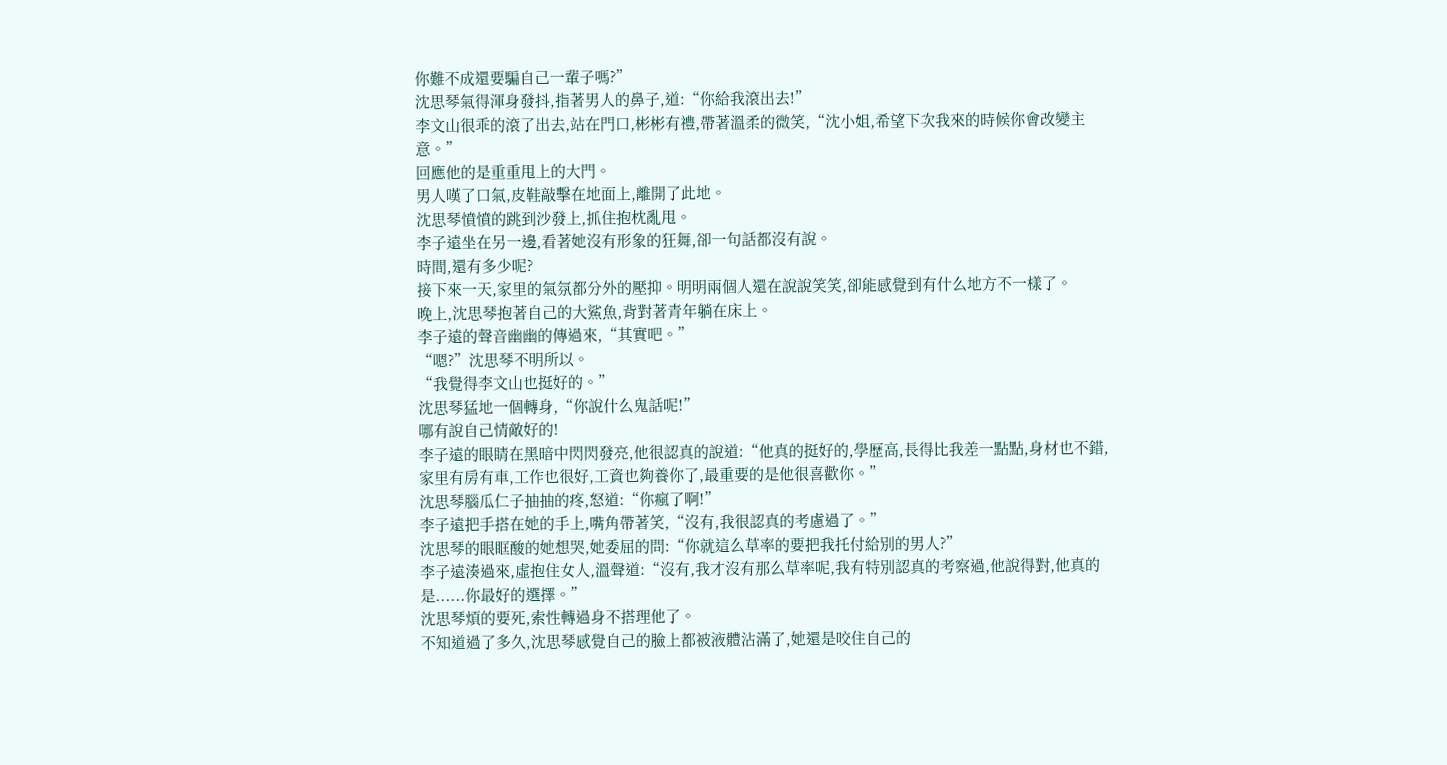你難不成還要騙自己一輩子嗎?”
沈思琴氣得渾身發抖,指著男人的鼻子,道:“你給我滾出去!”
李文山很乖的滾了出去,站在門口,彬彬有禮,帶著溫柔的微笑,“沈小姐,希望下次我來的時候你會改變主意。”
回應他的是重重甩上的大門。
男人嘆了口氣,皮鞋敲擊在地面上,離開了此地。
沈思琴憤憤的跳到沙發上,抓住抱枕亂甩。
李子遠坐在另一邊,看著她沒有形象的狂舞,卻一句話都沒有說。
時間,還有多少呢?
接下來一天,家里的氣氛都分外的壓抑。明明兩個人還在說說笑笑,卻能感覺到有什么地方不一樣了。
晚上,沈思琴抱著自己的大鯊魚,背對著青年躺在床上。
李子遠的聲音幽幽的傳過來,“其實吧。”
“嗯?”沈思琴不明所以。
“我覺得李文山也挺好的。”
沈思琴猛地一個轉身,“你說什么鬼話呢!”
哪有說自己情敵好的!
李子遠的眼睛在黑暗中閃閃發亮,他很認真的說道:“他真的挺好的,學歷高,長得比我差一點點,身材也不錯,家里有房有車,工作也很好,工資也夠養你了,最重要的是他很喜歡你。”
沈思琴腦瓜仁子抽抽的疼,怒道:“你瘋了啊!”
李子遠把手搭在她的手上,嘴角帶著笑,“沒有,我很認真的考慮過了。”
沈思琴的眼眶酸的她想哭,她委屈的問:“你就這么草率的要把我托付給別的男人?”
李子遠湊過來,虛抱住女人,溫聲道:“沒有,我才沒有那么草率呢,我有特別認真的考察過,他說得對,他真的是......你最好的選擇。”
沈思琴煩的要死,索性轉過身不搭理他了。
不知道過了多久,沈思琴感覺自己的臉上都被液體沾滿了,她還是咬住自己的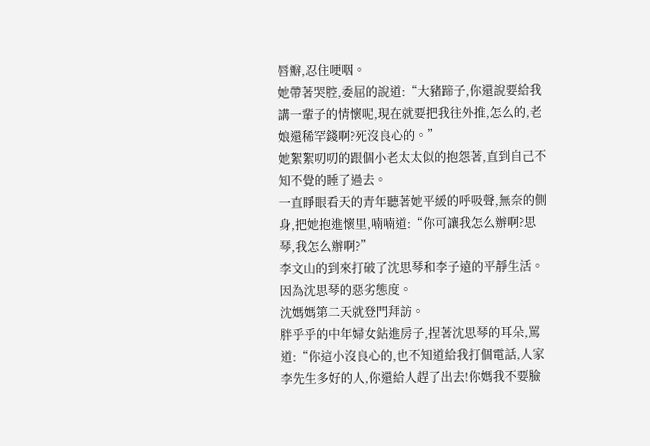唇瓣,忍住哽咽。
她帶著哭腔,委屈的說道:“大豬蹄子,你還說要給我講一輩子的情懷呢,現在就要把我往外推,怎么的,老娘還稀罕錢啊?死沒良心的。”
她絮絮叨叨的跟個小老太太似的抱怨著,直到自己不知不覺的睡了過去。
一直睜眼看天的青年聽著她平緩的呼吸聲,無奈的側身,把她抱進懷里,喃喃道:“你可讓我怎么辦啊?思琴,我怎么辦啊?”
李文山的到來打破了沈思琴和李子遠的平靜生活。
因為沈思琴的惡劣態度。
沈媽媽第二天就登門拜訪。
胖乎乎的中年婦女鉆進房子,捏著沈思琴的耳朵,罵道:“你這小沒良心的,也不知道給我打個電話,人家李先生多好的人,你還給人趕了出去!你媽我不要臉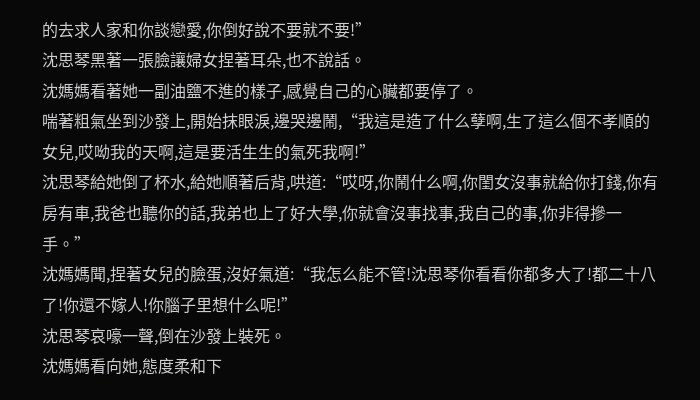的去求人家和你談戀愛,你倒好說不要就不要!”
沈思琴黑著一張臉讓婦女捏著耳朵,也不說話。
沈媽媽看著她一副油鹽不進的樣子,感覺自己的心臟都要停了。
喘著粗氣坐到沙發上,開始抹眼淚,邊哭邊鬧,“我這是造了什么孽啊,生了這么個不孝順的女兒,哎呦我的天啊,這是要活生生的氣死我啊!”
沈思琴給她倒了杯水,給她順著后背,哄道:“哎呀,你鬧什么啊,你閨女沒事就給你打錢,你有房有車,我爸也聽你的話,我弟也上了好大學,你就會沒事找事,我自己的事,你非得摻一手。”
沈媽媽聞,捏著女兒的臉蛋,沒好氣道:“我怎么能不管!沈思琴你看看你都多大了!都二十八了!你還不嫁人!你腦子里想什么呢!”
沈思琴哀嚎一聲,倒在沙發上裝死。
沈媽媽看向她,態度柔和下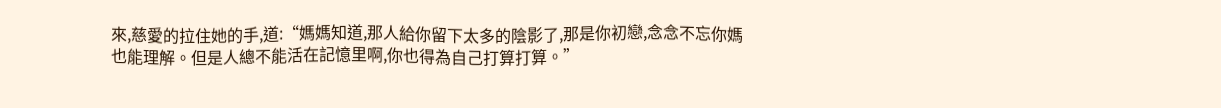來,慈愛的拉住她的手,道:“媽媽知道,那人給你留下太多的陰影了,那是你初戀,念念不忘你媽也能理解。但是人總不能活在記憶里啊,你也得為自己打算打算。”